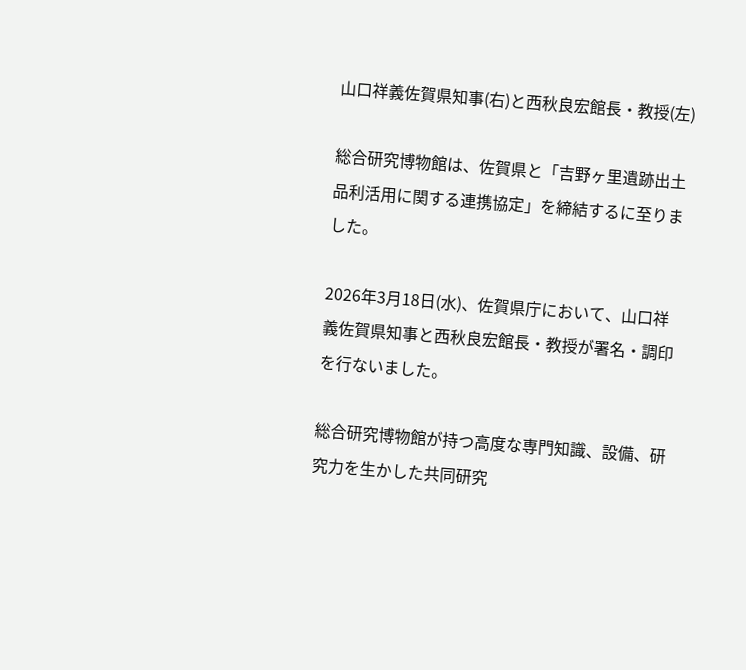山口祥義佐賀県知事(右)と西秋良宏館長・教授(左)

総合研究博物館は、佐賀県と「吉野ヶ里遺跡出土品利活用に関する連携協定」を締結するに至りました。

2026年3月18日(水)、佐賀県庁において、山口祥義佐賀県知事と西秋良宏館長・教授が署名・調印を行ないました。

総合研究博物館が持つ高度な専門知識、設備、研究力を生かした共同研究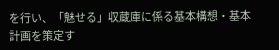を行い、「魅せる」収蔵庫に係る基本構想・基本計画を策定す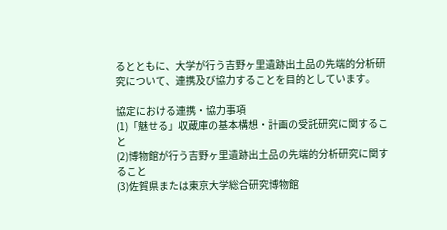るとともに、大学が行う吉野ヶ里遺跡出土品の先端的分析研究について、連携及び協力することを目的としています。

協定における連携・協力事項
(1)「魅せる」収蔵庫の基本構想・計画の受託研究に関すること
(2)博物館が行う吉野ヶ里遺跡出土品の先端的分析研究に関すること
(3)佐賀県または東京大学総合研究博物館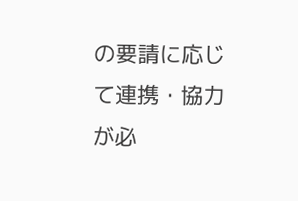の要請に応じて連携・協力が必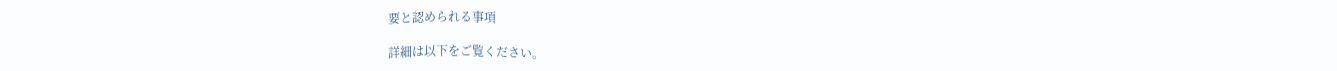要と認められる事項

詳細は以下をご覧ください。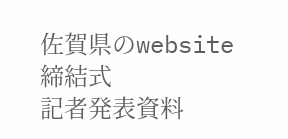佐賀県のwebsite
締結式
記者発表資料